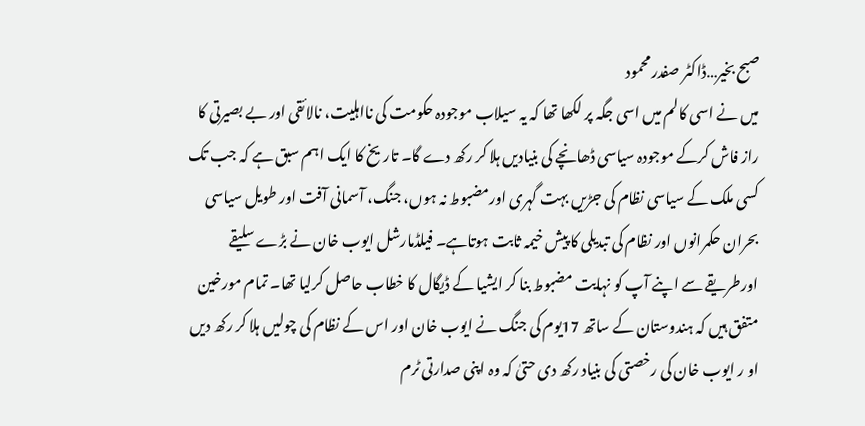صبح بخیر…ڈاکٹر صفدر محمود
میں نے اسی کالم میں اسی جگہ پر لکھا تھا کہ یہ سیلاب موجودہ حکومت کی نااہلیت، نالائقی اور بے بصیرتی کا راز فاش کرکے موجودہ سیاسی ڈھانچے کی بنیادیں ہلا کر رکھ دے گا۔ تاریخ کا ایک اہم سبق ہے کہ جب تک کسی ملک کے سیاسی نظام کی جڑیں بہت گہری اورمضبوط نہ ہوں، جنگ، آسمانی آفت اور طویل سیاسی بحران حکمرانوں اور نظام کی تبدیلی کا پیش خیمہ ثابت ہوتاہے۔ فیلڈمارشل ایوب خان نے بڑے سلیقے اورطریقے سے اپنے آپ کو نہایت مضبوط بنا کر ایشیا کے ڈیگال کا خطاب حاصل کرلیا تھا۔ تمام مورخین متفق ہیں کہ ہندوستان کے ساتھ 17یوم کی جنگ نے ایوب خان اور اس کے نظام کی چولیں ہلا کر رکھ دیں او ر ایوب خان کی رخصتی کی بنیاد رکھ دی حتیٰ کہ وہ اپنی صدارتی ٹرم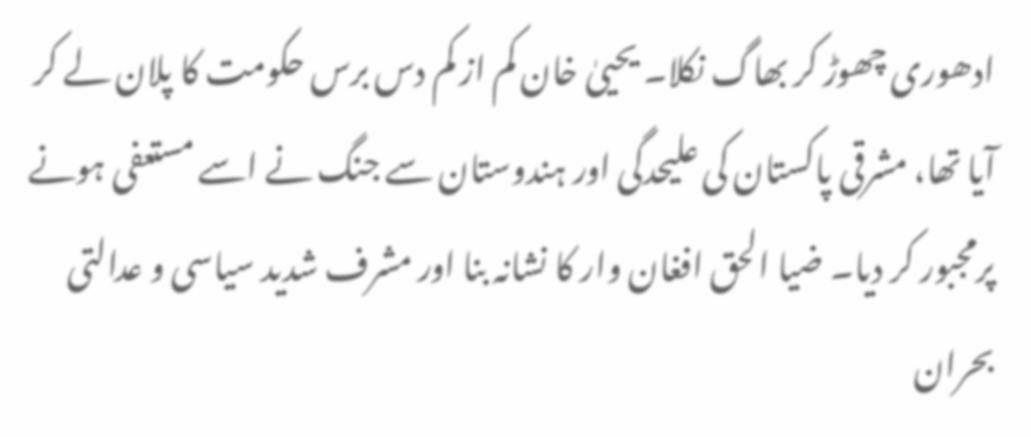ادھوری چھوڑ کر بھاگ نکلا۔ یحییٰ خان کم از کم دس برس حکومت کا پلان لے کر آیا تھا، مشرقی پاکستان کی علیحدگی اور ہندوستان سے جنگ نے اسے مستعفی ہونے پرمجبور کر دیا۔ ضیا الحق افغان وار کا نشانہ بنا اور مشرف شدید سیاسی و عدالتی بحران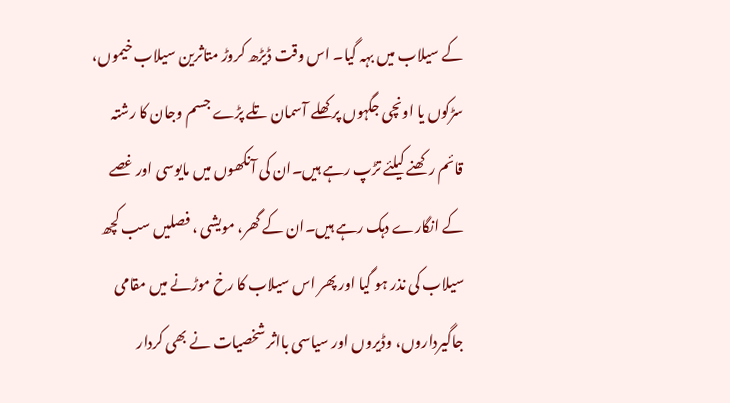کے سیلاب میں بہہ گیا۔ اس وقت ڈیڑھ کروڑ متاثرین سیلاب خیموں، سڑکوں یا اونچی جگہوں پر کھلے آسمان تلے پڑے جسم وجان کا رشتہ قائم رکھنے کیلئے تڑپ رہے ہیں۔ان کی آنکھوں میں مایوسی اور غصے کے انگارے دہک رہے ہیں۔ان کے گھر، مویشی ، فصلیں سب کچھ سیلاب کی نذر ہو گیا اور پھر اس سیلاب کا رخ موڑنے میں مقامی جاگیرداروں، وڈیروں اور سیاسی بااثر شخصیات نے بھی کردار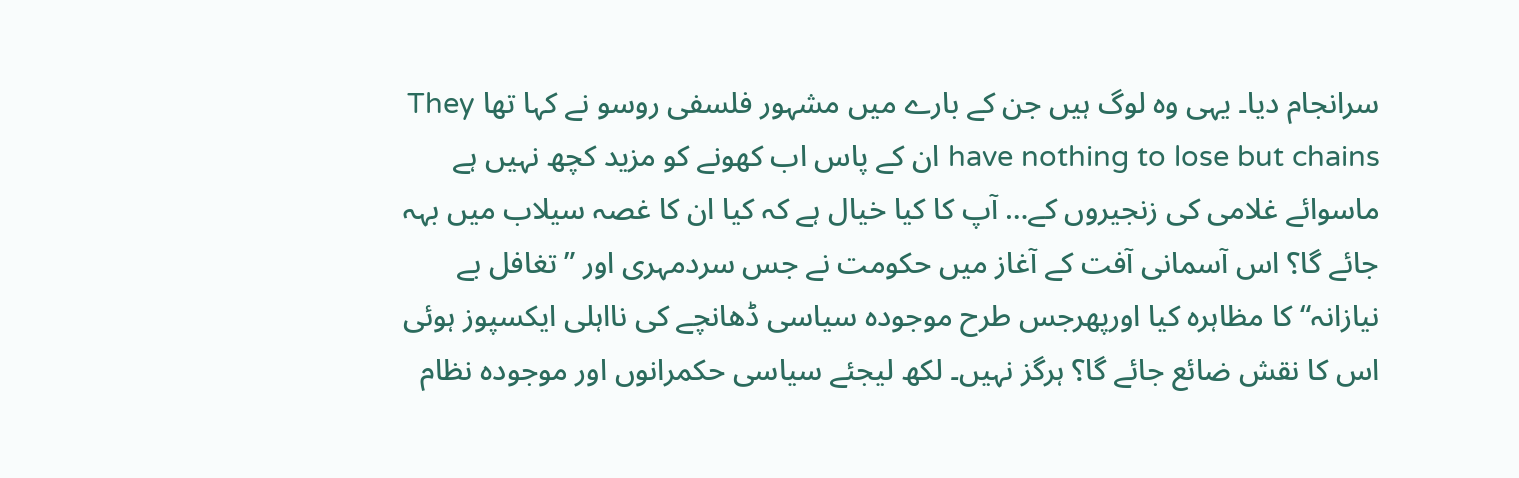سرانجام دیا۔ یہی وہ لوگ ہیں جن کے بارے میں مشہور فلسفی روسو نے کہا تھا They have nothing to lose but chains ان کے پاس اب کھونے کو مزید کچھ نہیں ہے ماسوائے غلامی کی زنجیروں کے… آپ کا کیا خیال ہے کہ کیا ان کا غصہ سیلاب میں بہہ جائے گا؟ اس آسمانی آفت کے آغاز میں حکومت نے جس سردمہری اور ”تغافل بے نیازانہ“ کا مظاہرہ کیا اورپھرجس طرح موجودہ سیاسی ڈھانچے کی نااہلی ایکسپوز ہوئی اس کا نقش ضائع جائے گا؟ ہرگز نہیں۔ لکھ لیجئے سیاسی حکمرانوں اور موجودہ نظام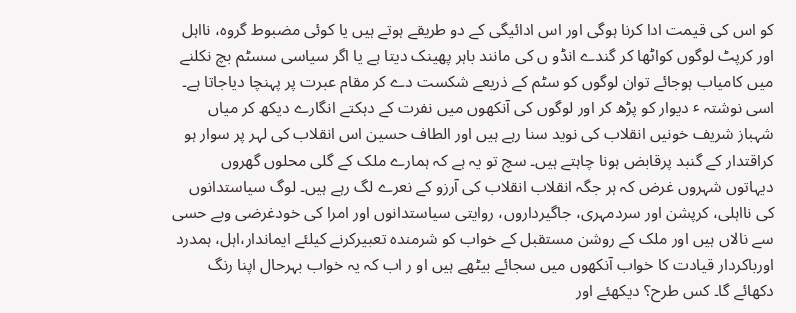کو اس کی قیمت ادا کرنا ہوگی اور اس ادائیگی کے دو طریقے ہوتے ہیں یا کوئی مضبوط گروہ، نااہل اور کرپٹ لوگوں کواٹھا کر گندے انڈو ں کی مانند باہر پھینک دیتا ہے یا اگر سیاسی سسٹم بچ نکلنے میں کامیاب ہوجائے توان لوگوں کو سٹم کے ذریعے شکست دے کر مقام عبرت پر پہنچا دیاجاتا ہے۔
اسی نوشتہ ٴ دیوار کو پڑھ کر اور لوگوں کی آنکھوں میں نفرت کے دہکتے انگارے دیکھ کر میاں شہباز شریف خونیں انقلاب کی نوید سنا رہے ہیں اور الطاف حسین اس انقلاب کی لہر پر سوار ہو کراقتدار کے گنبد پرقابض ہونا چاہتے ہیں۔ سچ تو یہ ہے کہ ہمارے ملک کے گلی محلوں گھروں دیہاتوں شہروں غرض کہ ہر جگہ انقلاب انقلاب کی آرزو کے نعرے لگ رہے ہیں۔ لوگ سیاستدانوں کی نااہلی، کرپشن اور سردمہری، جاگیرداروں، روایتی سیاستدانوں اور امرا کی خودغرضی وبے حسی سے نالاں ہیں اور ملک کے روشن مستقبل کے خواب کو شرمندہ تعبیرکرنے کیلئے ایماندار،اہل، ہمدرد اورباکردار قیادت کا خواب آنکھوں میں سجائے بیٹھے ہیں او ر اب کہ یہ خواب بہرحال اپنا رنگ دکھائے گا۔ کس طرح؟ دیکھئے اور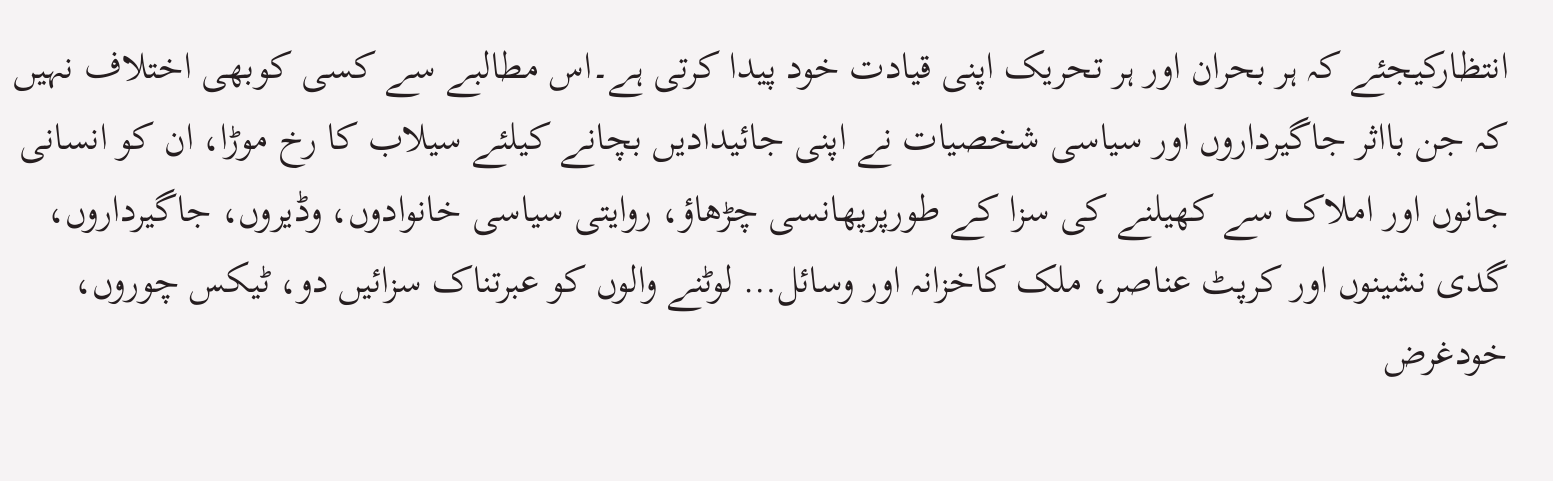انتظارکیجئے کہ ہر بحران اور ہر تحریک اپنی قیادت خود پیدا کرتی ہے۔اس مطالبے سے کسی کوبھی اختلاف نہیں کہ جن بااثر جاگیرداروں اور سیاسی شخصیات نے اپنی جائیدادیں بچانے کیلئے سیلاب کا رخ موڑا، ان کو انسانی جانوں اور املاک سے کھیلنے کی سزا کے طورپرپھانسی چڑھاؤ، روایتی سیاسی خانوادوں، وڈیروں، جاگیرداروں، گدی نشینوں اور کرپٹ عناصر، ملک کاخزانہ اور وسائل… لوٹنے والوں کو عبرتناک سزائیں دو، ٹیکس چوروں، خودغرض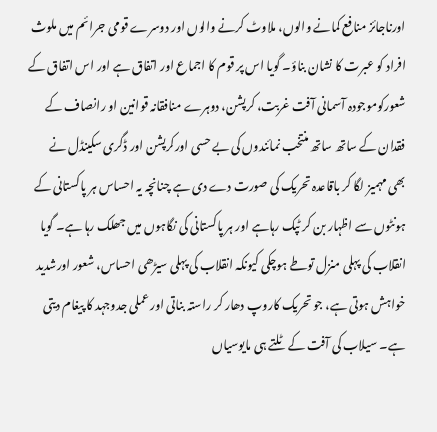اورناجائز منافع کمانے والوں، ملاوٹ کرنے والوں اور دوسرے قومی جرائم میں ملوث افراد کو عبرت کا نشان بناؤ۔ گویا اس پر قوم کا اجماع اور اتفاق ہے اور اس اتفاق کے شعورکوموجودہ آسمانی آفت غربت، کرپشن، دوہرے منافقانہ قوانین او رانصاف کے فقدان کے ساتھ ساتھ منتخب نمائندوں کی بے حسی اورکرپشن اور ڈگری سکینڈل نے بھی مہمیز لگا کر باقاعدہ تحریک کی صورت دے دی ہے چنانچہ یہ احساس ہر پاکستانی کے ہونٹوں سے اظہار بن کر ٹپک رہاہے اور ہر پاکستانی کی نگاہوں میں جھلک رہا ہے۔ گویا انقلاب کی پہلی منزل توطے ہوچکی کیونکہ انقلاب کی پہلی سیڑھی احساس، شعور اورشدید خواہش ہوتی ہے، جو تحریک کاروپ دھار کر راستہ بناتی اور عملی جدوجہد کا پیغام دیتی ہے۔ سیلاب کی آفت کے ٹلتے ہی مایوسیاں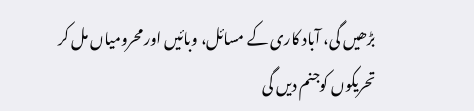بڑھیں گی، آباد کاری کے مسائل، وبائیں اور محرومیاں مل کر تحریکوں کوجنم دیں گی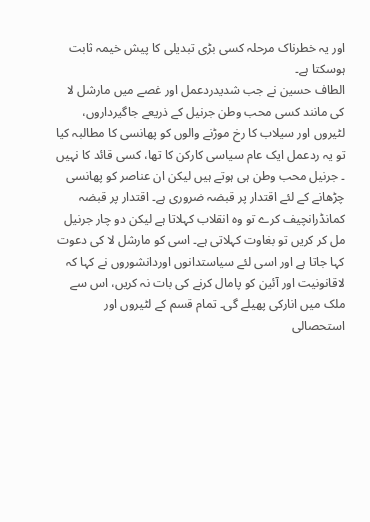اور یہ خطرناک مرحلہ کسی بڑی تبدیلی کا پیش خیمہ ثابت ہوسکتا ہے۔
الطاف حسین نے جب شدیدردعمل اور غصے میں مارشل لا کی مانند کسی محب وطن جرنیل کے ذریعے جاگیرداروں، لٹیروں اور سیلاب کا رخ موڑنے والوں کو پھانسی کا مطالبہ کیا تو یہ ردعمل ایک عام سیاسی کارکن کا تھا، کسی قائد کا نہیں ۔ جرنیل محب وطن ہی ہوتے ہیں لیکن ان عناصر کو پھانسی چڑھانے کے لئے اقتدار پر قبضہ ضروری ہے۔ اقتدار پر قبضہ کمانڈرانچیف کرے تو وہ انقلاب کہلاتا ہے لیکن دو چار جرنیل مل کر کریں تو بغاوت کہلاتی ہے۔ اسی کو مارشل لا کی دعوت کہا جاتا ہے اور اسی لئے سیاستدانوں اوردانشوروں نے کہا کہ لاقانونیت اور آئین کو پامال کرنے کی بات نہ کریں، اس سے ملک میں انارکی پھیلے گی۔ تمام قسم کے لٹیروں اور استحصالی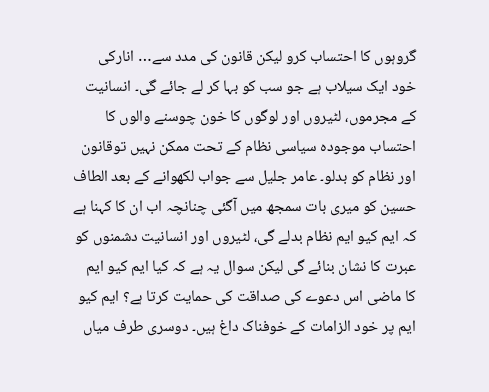گروہوں کا احتساب کرو لیکن قانون کی مدد سے… انارکی خود ایک سیلاب ہے جو سب کو بہا کر لے جائے گی۔ انسانیت کے مجرموں، لٹیروں اور لوگوں کا خون چوسنے والوں کا احتساب موجودہ سیاسی نظام کے تحت ممکن نہیں توقانون اور نظام کو بدلو۔ عامر جلیل سے جواب لکھوانے کے بعد الطاف حسین کو میری بات سمجھ میں آگئی چنانچہ اب ان کا کہنا ہے کہ ایم کیو ایم نظام بدلے گی، لٹیروں اور انسانیت دشمنوں کو عبرت کا نشان بنائے گی لیکن سوال یہ ہے کہ کیا ایم کیو ایم کا ماضی اس دعوے کی صداقت کی حمایت کرتا ہے؟ ایم کیو ایم پر خود الزامات کے خوفناک داغ ہیں۔ دوسری طرف میاں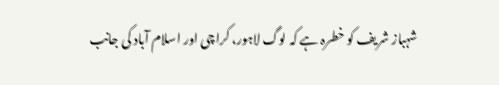شہباز شریف کو خطرہ ہے کہ لوگ لاہور، کراچی اور اسلام آباد کی جانب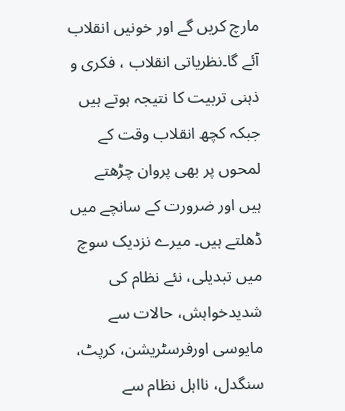مارچ کریں گے اور خونیں انقلاب آئے گا۔نظریاتی انقلاب ، فکری و ذہنی تربیت کا نتیجہ ہوتے ہیں جبکہ کچھ انقلاب وقت کے لمحوں پر بھی پروان چڑھتے ہیں اور ضرورت کے سانچے میں ڈھلتے ہیں۔ میرے نزدیک سوچ میں تبدیلی، نئے نظام کی شدیدخواہش، حالات سے مایوسی اورفرسٹریشن، کرپٹ، سنگدل، نااہل نظام سے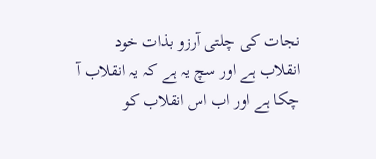نجات کی چلتی آرزو بذات خود انقلاب ہے اور سچ یہ ہے کہ یہ انقلاب آ چکا ہے اور اب اس انقلاب کو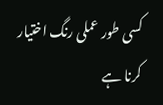کسی طور عملی رنگ اختیار کرنا ہے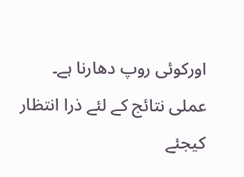اورکوئی روپ دھارنا ہے۔ عملی نتائج کے لئے ذرا انتظار کیجئے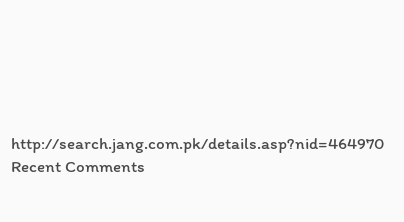http://search.jang.com.pk/details.asp?nid=464970
Recent Comments